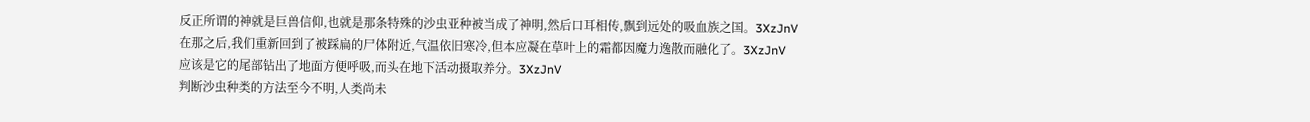反正所谓的神就是巨兽信仰,也就是那条特殊的沙虫亚种被当成了神明,然后口耳相传,飘到远处的吸血族之国。3XzJnV
在那之后,我们重新回到了被踩扁的尸体附近,气温依旧寒冷,但本应凝在草叶上的霜都因魔力逸散而融化了。3XzJnV
应该是它的尾部钻出了地面方便呼吸,而头在地下活动摄取养分。3XzJnV
判断沙虫种类的方法至今不明,人类尚未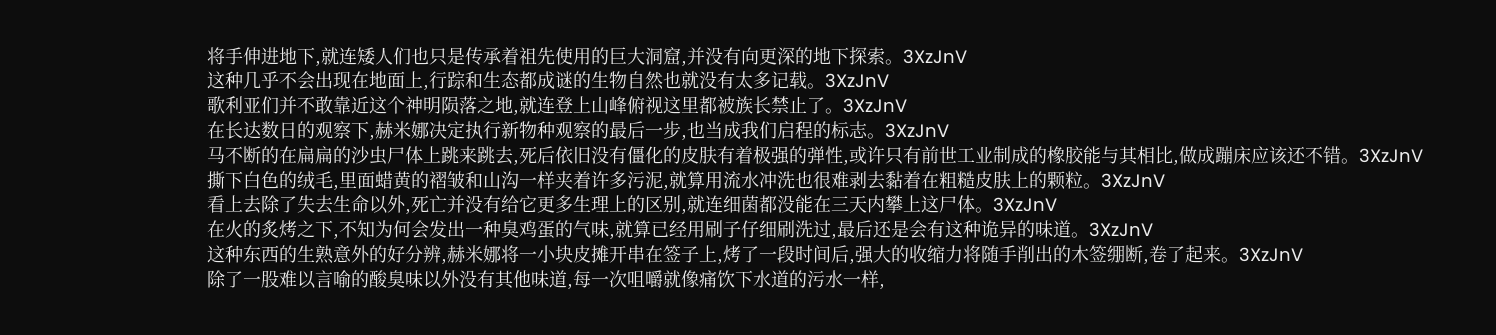将手伸进地下,就连矮人们也只是传承着祖先使用的巨大洞窟,并没有向更深的地下探索。3XzJnV
这种几乎不会出现在地面上,行踪和生态都成谜的生物自然也就没有太多记载。3XzJnV
歌利亚们并不敢靠近这个神明陨落之地,就连登上山峰俯视这里都被族长禁止了。3XzJnV
在长达数日的观察下,赫米娜决定执行新物种观察的最后一步,也当成我们启程的标志。3XzJnV
马不断的在扁扁的沙虫尸体上跳来跳去,死后依旧没有僵化的皮肤有着极强的弹性,或许只有前世工业制成的橡胶能与其相比,做成蹦床应该还不错。3XzJnV
撕下白色的绒毛,里面蜡黄的褶皱和山沟一样夹着许多污泥,就算用流水冲洗也很难剥去黏着在粗糙皮肤上的颗粒。3XzJnV
看上去除了失去生命以外,死亡并没有给它更多生理上的区别,就连细菌都没能在三天内攀上这尸体。3XzJnV
在火的炙烤之下,不知为何会发出一种臭鸡蛋的气味,就算已经用刷子仔细刷洗过,最后还是会有这种诡异的味道。3XzJnV
这种东西的生熟意外的好分辨,赫米娜将一小块皮摊开串在签子上,烤了一段时间后,强大的收缩力将随手削出的木签绷断,卷了起来。3XzJnV
除了一股难以言喻的酸臭味以外没有其他味道,每一次咀嚼就像痛饮下水道的污水一样,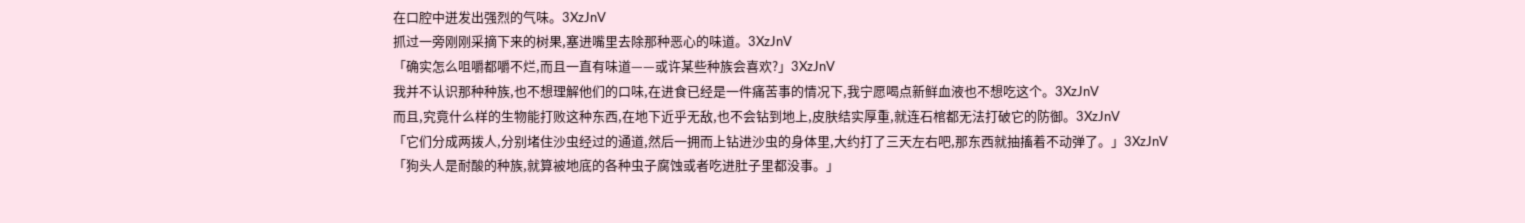在口腔中迸发出强烈的气味。3XzJnV
抓过一旁刚刚采摘下来的树果,塞进嘴里去除那种恶心的味道。3XzJnV
「确实怎么咀嚼都嚼不烂,而且一直有味道——或许某些种族会喜欢?」3XzJnV
我并不认识那种种族,也不想理解他们的口味,在进食已经是一件痛苦事的情况下,我宁愿喝点新鲜血液也不想吃这个。3XzJnV
而且,究竟什么样的生物能打败这种东西,在地下近乎无敌,也不会钻到地上,皮肤结实厚重,就连石棺都无法打破它的防御。3XzJnV
「它们分成两拨人,分别堵住沙虫经过的通道,然后一拥而上钻进沙虫的身体里,大约打了三天左右吧,那东西就抽搐着不动弹了。」3XzJnV
「狗头人是耐酸的种族,就算被地底的各种虫子腐蚀或者吃进肚子里都没事。」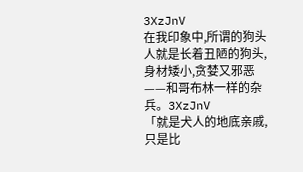3XzJnV
在我印象中,所谓的狗头人就是长着丑陋的狗头,身材矮小,贪婪又邪恶——和哥布林一样的杂兵。3XzJnV
「就是犬人的地底亲戚,只是比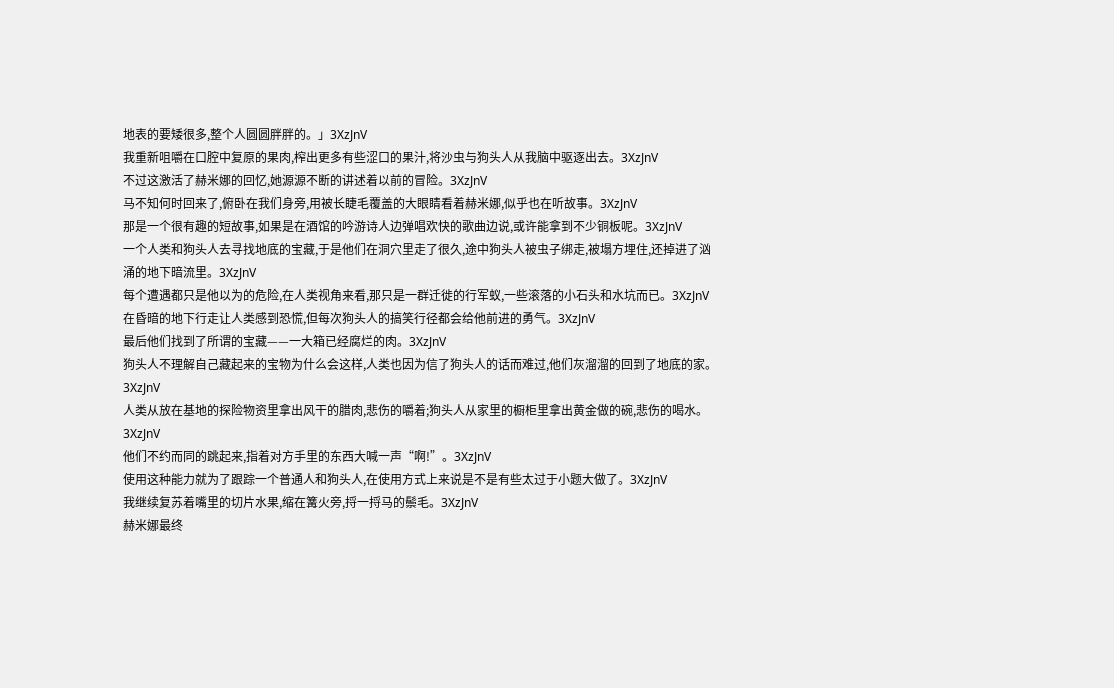地表的要矮很多,整个人圆圆胖胖的。」3XzJnV
我重新咀嚼在口腔中复原的果肉,榨出更多有些涩口的果汁,将沙虫与狗头人从我脑中驱逐出去。3XzJnV
不过这激活了赫米娜的回忆,她源源不断的讲述着以前的冒险。3XzJnV
马不知何时回来了,俯卧在我们身旁,用被长睫毛覆盖的大眼睛看着赫米娜,似乎也在听故事。3XzJnV
那是一个很有趣的短故事,如果是在酒馆的吟游诗人边弹唱欢快的歌曲边说,或许能拿到不少铜板呢。3XzJnV
一个人类和狗头人去寻找地底的宝藏,于是他们在洞穴里走了很久,途中狗头人被虫子绑走,被塌方埋住,还掉进了汹涌的地下暗流里。3XzJnV
每个遭遇都只是他以为的危险,在人类视角来看,那只是一群迁徙的行军蚁,一些滚落的小石头和水坑而已。3XzJnV
在昏暗的地下行走让人类感到恐慌,但每次狗头人的搞笑行径都会给他前进的勇气。3XzJnV
最后他们找到了所谓的宝藏——一大箱已经腐烂的肉。3XzJnV
狗头人不理解自己藏起来的宝物为什么会这样,人类也因为信了狗头人的话而难过,他们灰溜溜的回到了地底的家。3XzJnV
人类从放在基地的探险物资里拿出风干的腊肉,悲伤的嚼着;狗头人从家里的橱柜里拿出黄金做的碗,悲伤的喝水。3XzJnV
他们不约而同的跳起来,指着对方手里的东西大喊一声“啊!”。3XzJnV
使用这种能力就为了跟踪一个普通人和狗头人,在使用方式上来说是不是有些太过于小题大做了。3XzJnV
我继续复苏着嘴里的切片水果,缩在篝火旁,捋一捋马的鬃毛。3XzJnV
赫米娜最终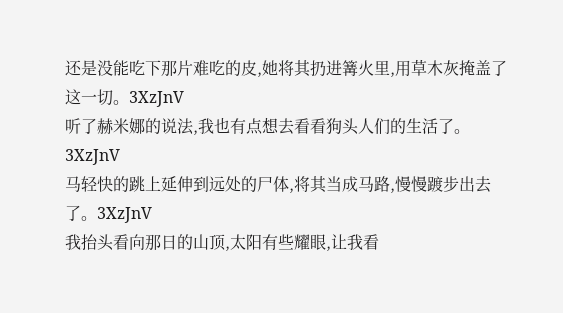还是没能吃下那片难吃的皮,她将其扔进篝火里,用草木灰掩盖了这一切。3XzJnV
听了赫米娜的说法,我也有点想去看看狗头人们的生活了。3XzJnV
马轻快的跳上延伸到远处的尸体,将其当成马路,慢慢踱步出去了。3XzJnV
我抬头看向那日的山顶,太阳有些耀眼,让我看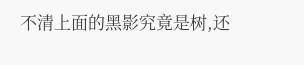不清上面的黑影究竟是树,还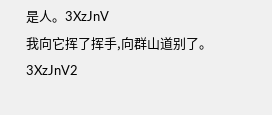是人。3XzJnV
我向它挥了挥手,向群山道别了。3XzJnV2